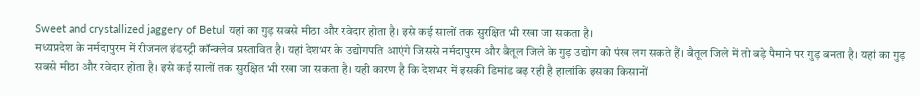Sweet and crystallized jaggery of Betul यहां का गुड़ सबसे मीठा और रवेदार होता है। इसे कई सालों तक सुरक्षित भी रखा जा सकता है।
मध्यप्रदेश के नर्मदापुरम में रीजनल इंडस्ट्री कॉन्क्लेव प्रस्तावित है। यहां देशभर के उद्योगपति आएंगे जिससे नर्मदापुरम और बैतूल जिले के गुड़ उद्योग को पंख लग सकते हैं। बैतूल जिले में तो बड़े पैमाने पर गुड़ बनता है। यहां का गुड़ सबसे मीठा और रवेदार होता है। इसे कई सालों तक सुरक्षित भी रखा जा सकता है। यही कारण है कि देशभर में इसकी डिमांड बढ़ रही है हालांकि इसका किसानों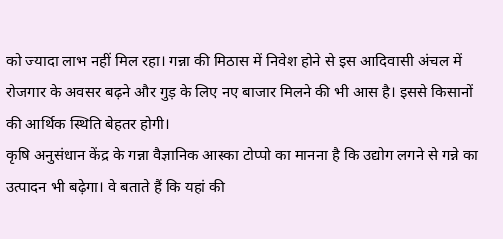को ज्यादा लाभ नहीं मिल रहा। गन्ना की मिठास में निवेश होने से इस आदिवासी अंचल में रोजगार के अवसर बढ़ने और गुड़ के लिए नए बाजार मिलने की भी आस है। इससे किसानों की आर्थिक स्थिति बेहतर होगी।
कृषि अनुसंधान केंद्र के गन्ना वैज्ञानिक आस्का टोप्पो का मानना है कि उद्योग लगने से गन्ने का उत्पादन भी बढ़ेगा। वे बताते हैं कि यहां की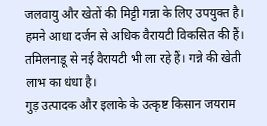जलवायु और खेतों की मिट्टी गन्ना के लिए उपयुक्त है। हमने आधा दर्जन से अधिक वैरायटी विकसित की हैं। तमिलनाडू से नई वैरायटी भी ला रहे हैं। गन्ने की खेती लाभ का धंधा है।
गुड़ उत्पादक और इलाके के उत्कृष्ट किसान जयराम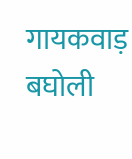गायकवाड़ बघोली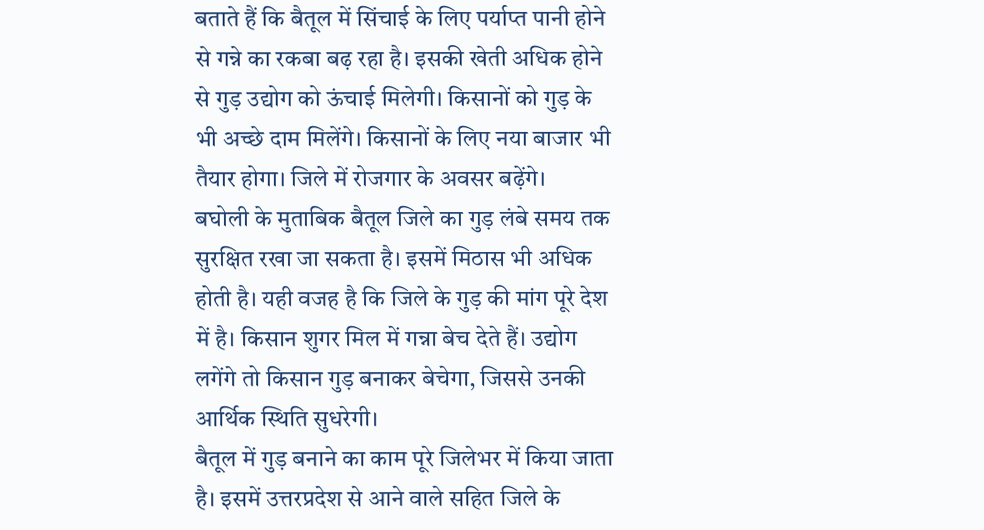बताते हैं कि बैतूल में सिंचाई के लिए पर्याप्त पानी होने से गन्ने का रकबा बढ़ रहा है। इसकी खेती अधिक होने से गुड़ उद्योग को ऊंचाई मिलेगी। किसानों को गुड़ के भी अच्छे दाम मिलेंगे। किसानों के लिए नया बाजार भी तैयार होगा। जिले में रोजगार के अवसर बढ़ेंगे।
बघोली के मुताबिक बैतूल जिले का गुड़ लंबे समय तक सुरक्षित रखा जा सकता है। इसमें मिठास भी अधिक होती है। यही वजह है कि जिले के गुड़ की मांग पूरे देश में है। किसान शुगर मिल में गन्ना बेच देते हैं। उद्योग लगेंगे तो किसान गुड़ बनाकर बेचेगा, जिससे उनकी आर्थिक स्थिति सुधरेगी।
बैतूल में गुड़ बनाने का काम पूरे जिलेभर में किया जाता है। इसमें उत्तरप्रदेश से आने वाले सहित जिले के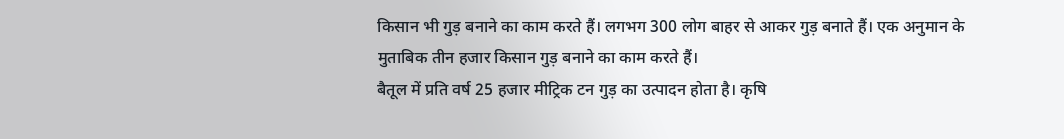किसान भी गुड़ बनाने का काम करते हैं। लगभग 300 लोग बाहर से आकर गुड़ बनाते हैं। एक अनुमान के मुताबिक तीन हजार किसान गुड़ बनाने का काम करते हैं।
बैतूल में प्रति वर्ष 25 हजार मीट्रिक टन गुड़ का उत्पादन होता है। कृषि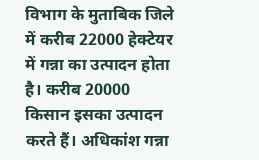विभाग के मुताबिक जिले में करीब 22000 हेक्टेयर में गन्ना का उत्पादन होता है। करीब 20000 किसान इसका उत्पादन करते हैं। अधिकांश गन्ना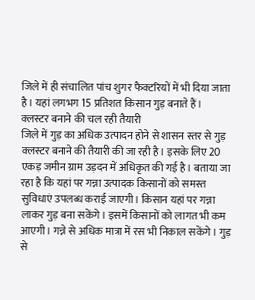जिले में ही संचालित पांच शुगर फैक्टरियों में भी दिया जाता है। यहां लगभग 15 प्रतिशत किसान गुड़ बनाते हैं।
क्लस्टर बनाने की चल रही तैयारी
जिले में गुड़ का अधिक उत्पादन होने से शासन स्तर से गुड़ क्लस्टर बनाने की तैयारी की जा रही है। इसके लिए 20 एकड़ जमीन ग्राम उड़दन में अधिकृत की गई है। बताया जा रहा है कि यहां पर गन्ना उत्पादक किसानों को समस्त सुविधाएं उपलब्ध कराई जाएगी। किसान यहां पर गन्ना लाकर गुड़ बना सकेंगे। इसमें किसानों को लागत भी कम आएगी। गन्ने से अधिक मात्रा में रस भी निकाल सकेंगे। गुड़ से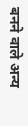बनने वाले अन्य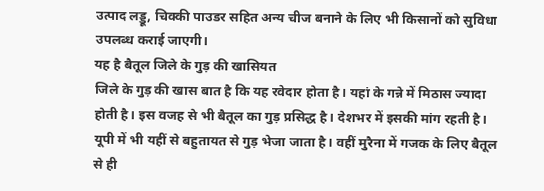उत्पाद लड्डू, चिक्की पाउडर सहित अन्य चीज बनाने के लिए भी किसानों को सुविधा उपलब्ध कराई जाएगी।
यह है बैतूल जिले के गुड़ की खासियत
जिले के गुड़ की खास बात है कि यह रवेदार होता है। यहां के गन्ने में मिठास ज्यादा होती है। इस वजह से भी बैतूल का गुड़ प्रसिद्ध है। देशभर में इसकी मांग रहती है। यूपी में भी यहीं से बहुतायत से गुड़ भेजा जाता है। वहीं मुरैना में गजक के लिए बैतूल से ही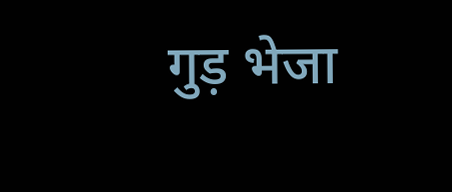गुड़ भेजा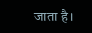जाता है।